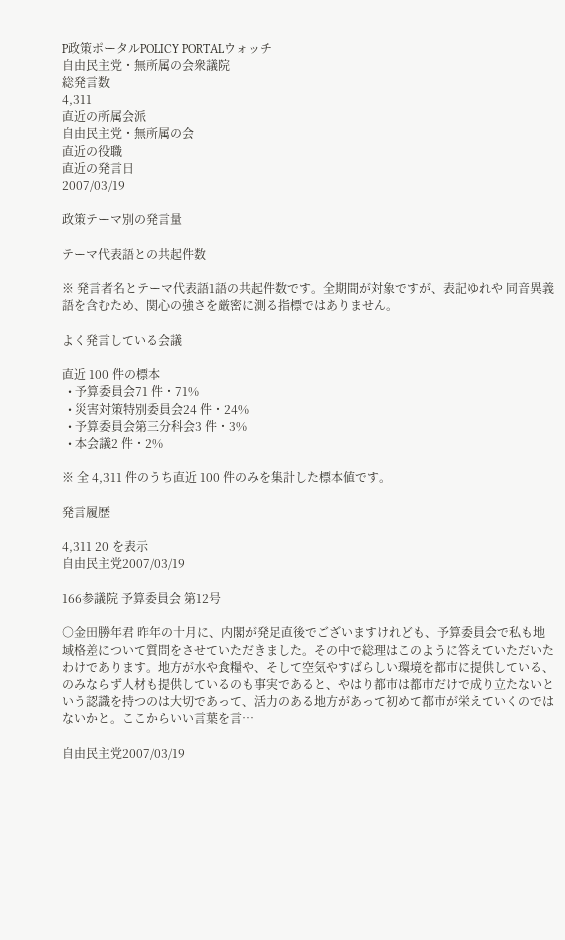P政策ポータルPOLICY PORTALウォッチ
自由民主党・無所属の会衆議院
総発言数
4,311
直近の所属会派
自由民主党・無所属の会
直近の役職
直近の発言日
2007/03/19

政策テーマ別の発言量

テーマ代表語との共起件数

※ 発言者名とテーマ代表語1語の共起件数です。全期間が対象ですが、表記ゆれや 同音異義語を含むため、関心の強さを厳密に測る指標ではありません。

よく発言している会議

直近 100 件の標本
  • 予算委員会71 件・71%
  • 災害対策特別委員会24 件・24%
  • 予算委員会第三分科会3 件・3%
  • 本会議2 件・2%

※ 全 4,311 件のうち直近 100 件のみを集計した標本値です。

発言履歴

4,311 20 を表示
自由民主党2007/03/19

166参議院 予算委員会 第12号

○金田勝年君 昨年の十月に、内閣が発足直後でございますけれども、予算委員会で私も地域格差について質問をさせていただきました。その中で総理はこのように答えていただいたわけであります。地方が水や食糧や、そして空気やすばらしい環境を都市に提供している、のみならず人材も提供しているのも事実であると、やはり都市は都市だけで成り立たないという認識を持つのは大切であって、活力のある地方があって初めて都市が栄えていくのではないかと。ここからいい言葉を言…

自由民主党2007/03/19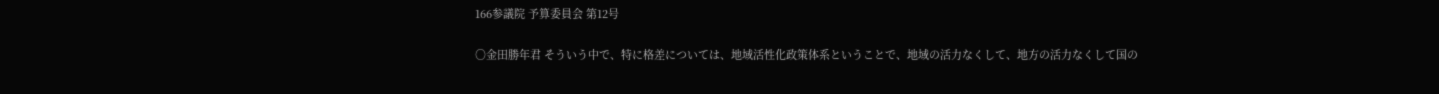166参議院 予算委員会 第12号

○金田勝年君 そういう中で、特に格差については、地域活性化政策体系ということで、地域の活力なくして、地方の活力なくして国の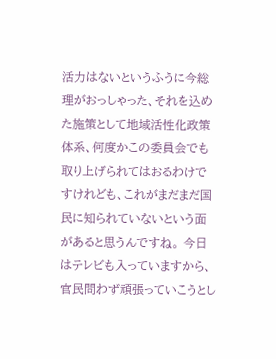活力はないというふうに今総理がおっしゃった、それを込めた施策として地域活性化政策体系、何度かこの委員会でも取り上げられてはおるわけですけれども、これがまだまだ国民に知られていないという面があると思うんですね。 今日はテレビも入っていますから、官民問わず頑張っていこうとし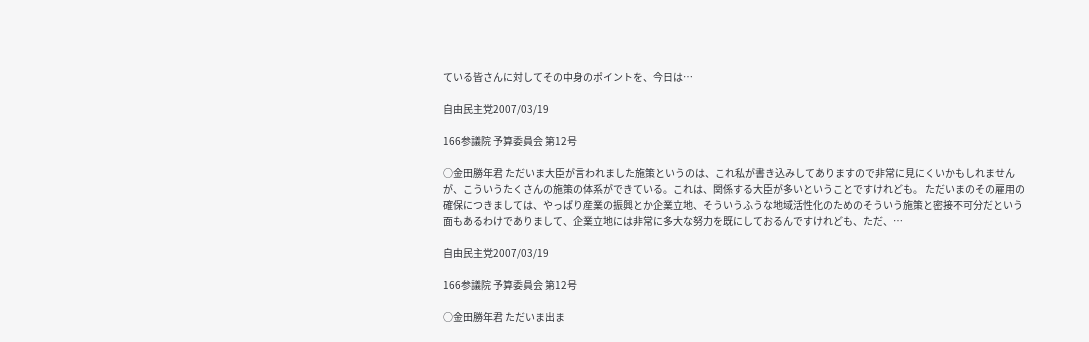ている皆さんに対してその中身のポイントを、今日は…

自由民主党2007/03/19

166参議院 予算委員会 第12号

○金田勝年君 ただいま大臣が言われました施策というのは、これ私が書き込みしてありますので非常に見にくいかもしれませんが、こういうたくさんの施策の体系ができている。これは、関係する大臣が多いということですけれども。 ただいまのその雇用の確保につきましては、やっぱり産業の振興とか企業立地、そういうふうな地域活性化のためのそういう施策と密接不可分だという面もあるわけでありまして、企業立地には非常に多大な努力を既にしておるんですけれども、ただ、…

自由民主党2007/03/19

166参議院 予算委員会 第12号

○金田勝年君 ただいま出ま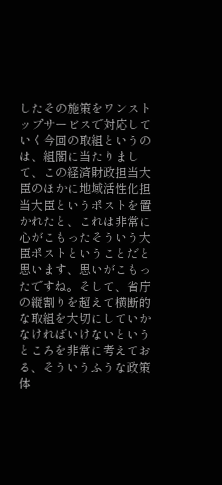したその施策をワンストップサービスで対応していく今回の取組というのは、組閣に当たりまして、この経済財政担当大臣のほかに地域活性化担当大臣というポストを置かれたと、これは非常に心がこもったそういう大臣ポストということだと思います、思いがこもったですね。そして、省庁の縦割りを超えて横断的な取組を大切にしていかなければいけないというところを非常に考えておる、そういうふうな政策体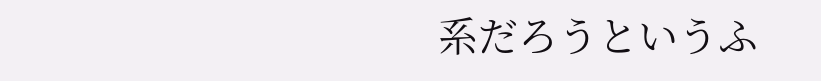系だろうというふ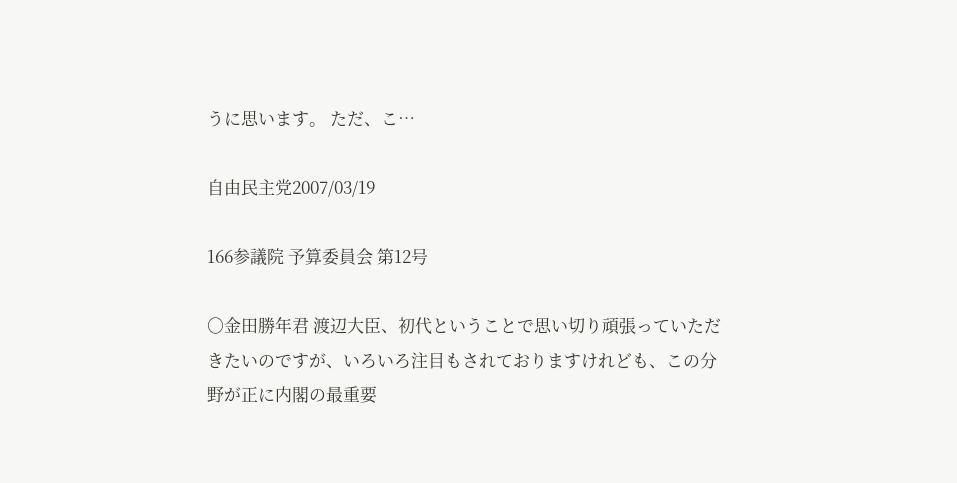うに思います。 ただ、こ…

自由民主党2007/03/19

166参議院 予算委員会 第12号

○金田勝年君 渡辺大臣、初代ということで思い切り頑張っていただきたいのですが、いろいろ注目もされておりますけれども、この分野が正に内閣の最重要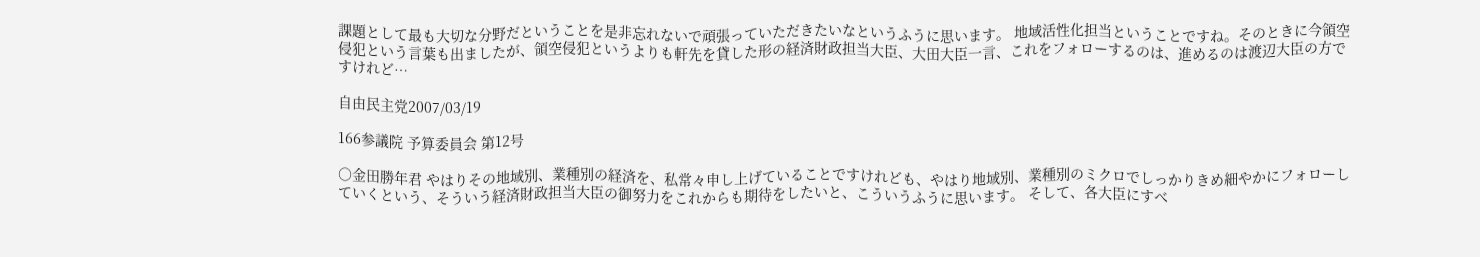課題として最も大切な分野だということを是非忘れないで頑張っていただきたいなというふうに思います。 地域活性化担当ということですね。そのときに今領空侵犯という言葉も出ましたが、領空侵犯というよりも軒先を貸した形の経済財政担当大臣、大田大臣一言、これをフォローするのは、進めるのは渡辺大臣の方ですけれど…

自由民主党2007/03/19

166参議院 予算委員会 第12号

○金田勝年君 やはりその地域別、業種別の経済を、私常々申し上げていることですけれども、やはり地域別、業種別のミクロでしっかりきめ細やかにフォローしていくという、そういう経済財政担当大臣の御努力をこれからも期待をしたいと、こういうふうに思います。 そして、各大臣にすべ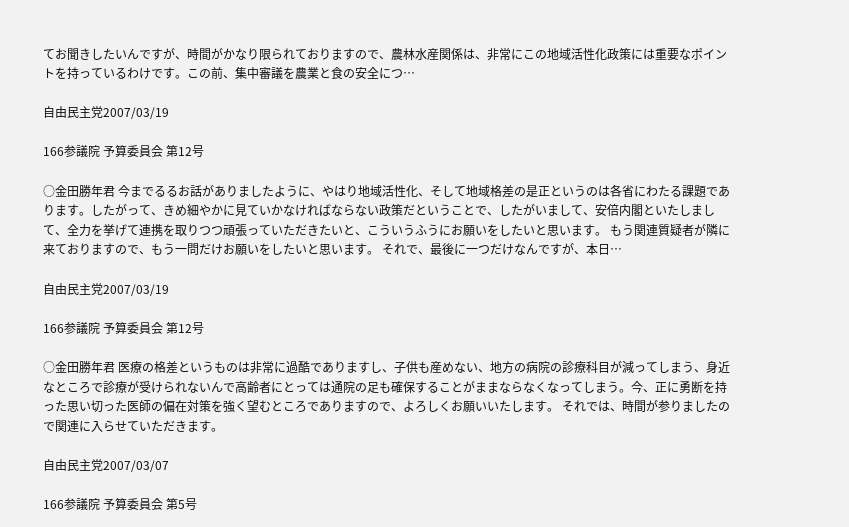てお聞きしたいんですが、時間がかなり限られておりますので、農林水産関係は、非常にこの地域活性化政策には重要なポイントを持っているわけです。この前、集中審議を農業と食の安全につ…

自由民主党2007/03/19

166参議院 予算委員会 第12号

○金田勝年君 今までるるお話がありましたように、やはり地域活性化、そして地域格差の是正というのは各省にわたる課題であります。したがって、きめ細やかに見ていかなければならない政策だということで、したがいまして、安倍内閣といたしまして、全力を挙げて連携を取りつつ頑張っていただきたいと、こういうふうにお願いをしたいと思います。 もう関連質疑者が隣に来ておりますので、もう一問だけお願いをしたいと思います。 それで、最後に一つだけなんですが、本日…

自由民主党2007/03/19

166参議院 予算委員会 第12号

○金田勝年君 医療の格差というものは非常に過酷でありますし、子供も産めない、地方の病院の診療科目が減ってしまう、身近なところで診療が受けられないんで高齢者にとっては通院の足も確保することがままならなくなってしまう。今、正に勇断を持った思い切った医師の偏在対策を強く望むところでありますので、よろしくお願いいたします。 それでは、時間が参りましたので関連に入らせていただきます。

自由民主党2007/03/07

166参議院 予算委員会 第5号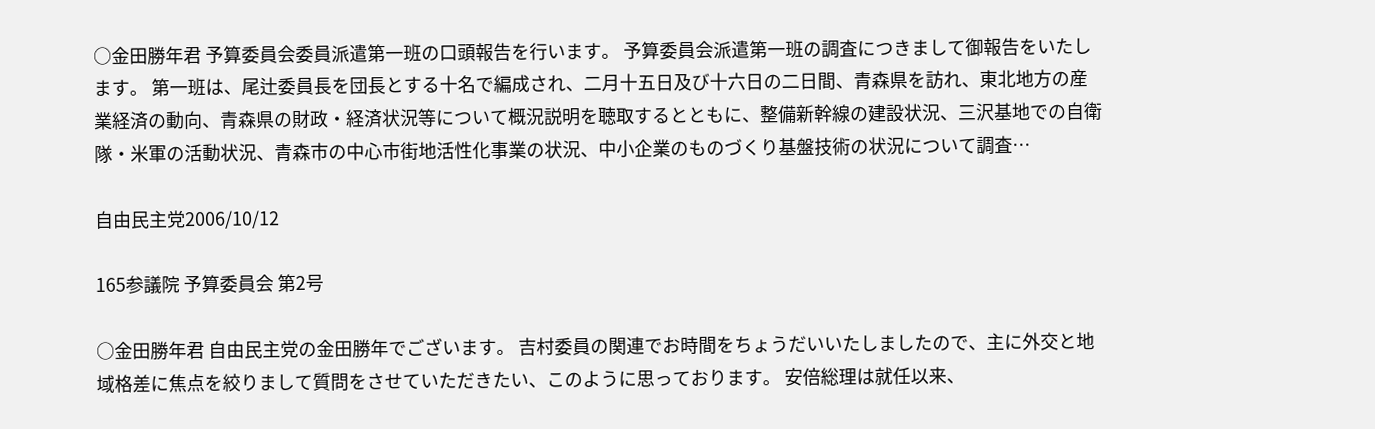○金田勝年君 予算委員会委員派遣第一班の口頭報告を行います。 予算委員会派遣第一班の調査につきまして御報告をいたします。 第一班は、尾辻委員長を団長とする十名で編成され、二月十五日及び十六日の二日間、青森県を訪れ、東北地方の産業経済の動向、青森県の財政・経済状況等について概況説明を聴取するとともに、整備新幹線の建設状況、三沢基地での自衛隊・米軍の活動状況、青森市の中心市街地活性化事業の状況、中小企業のものづくり基盤技術の状況について調査…

自由民主党2006/10/12

165参議院 予算委員会 第2号

○金田勝年君 自由民主党の金田勝年でございます。 吉村委員の関連でお時間をちょうだいいたしましたので、主に外交と地域格差に焦点を絞りまして質問をさせていただきたい、このように思っております。 安倍総理は就任以来、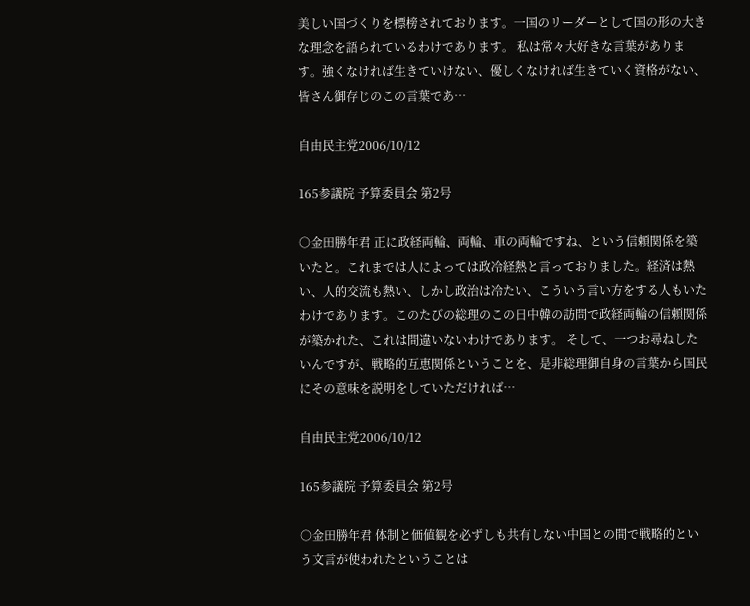美しい国づくりを標榜されております。一国のリーダーとして国の形の大きな理念を語られているわけであります。 私は常々大好きな言葉があります。強くなければ生きていけない、優しくなければ生きていく資格がない、皆さん御存じのこの言葉であ…

自由民主党2006/10/12

165参議院 予算委員会 第2号

○金田勝年君 正に政経両輪、両輪、車の両輪ですね、という信頼関係を築いたと。これまでは人によっては政冷経熱と言っておりました。経済は熱い、人的交流も熱い、しかし政治は冷たい、こういう言い方をする人もいたわけであります。このたびの総理のこの日中韓の訪問で政経両輪の信頼関係が築かれた、これは間違いないわけであります。 そして、一つお尋ねしたいんですが、戦略的互恵関係ということを、是非総理御自身の言葉から国民にその意味を説明をしていただければ…

自由民主党2006/10/12

165参議院 予算委員会 第2号

○金田勝年君 体制と価値観を必ずしも共有しない中国との間で戦略的という文言が使われたということは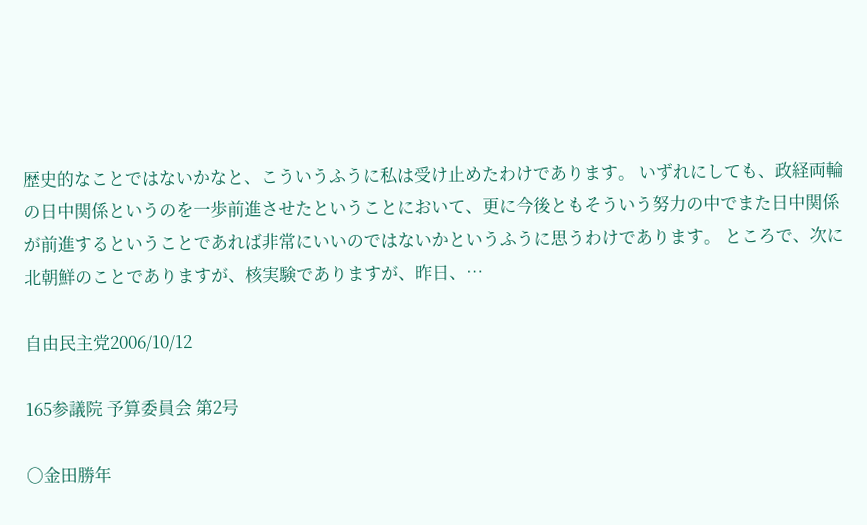歴史的なことではないかなと、こういうふうに私は受け止めたわけであります。 いずれにしても、政経両輪の日中関係というのを一歩前進させたということにおいて、更に今後ともそういう努力の中でまた日中関係が前進するということであれば非常にいいのではないかというふうに思うわけであります。 ところで、次に北朝鮮のことでありますが、核実験でありますが、昨日、…

自由民主党2006/10/12

165参議院 予算委員会 第2号

○金田勝年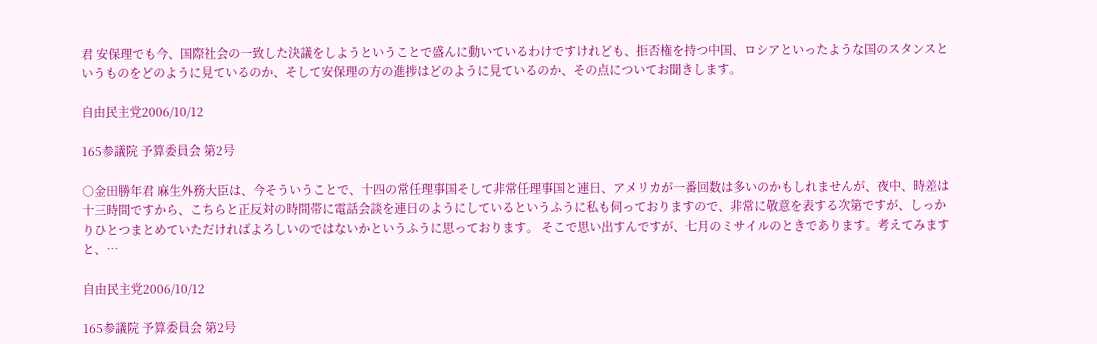君 安保理でも今、国際社会の一致した決議をしようということで盛んに動いているわけですけれども、拒否権を持つ中国、ロシアといったような国のスタンスというものをどのように見ているのか、そして安保理の方の進捗はどのように見ているのか、その点についてお聞きします。

自由民主党2006/10/12

165参議院 予算委員会 第2号

○金田勝年君 麻生外務大臣は、今そういうことで、十四の常任理事国そして非常任理事国と連日、アメリカが一番回数は多いのかもしれませんが、夜中、時差は十三時間ですから、こちらと正反対の時間帯に電話会談を連日のようにしているというふうに私も伺っておりますので、非常に敬意を表する次第ですが、しっかりひとつまとめていただければよろしいのではないかというふうに思っております。 そこで思い出すんですが、七月のミサイルのときであります。考えてみますと、…

自由民主党2006/10/12

165参議院 予算委員会 第2号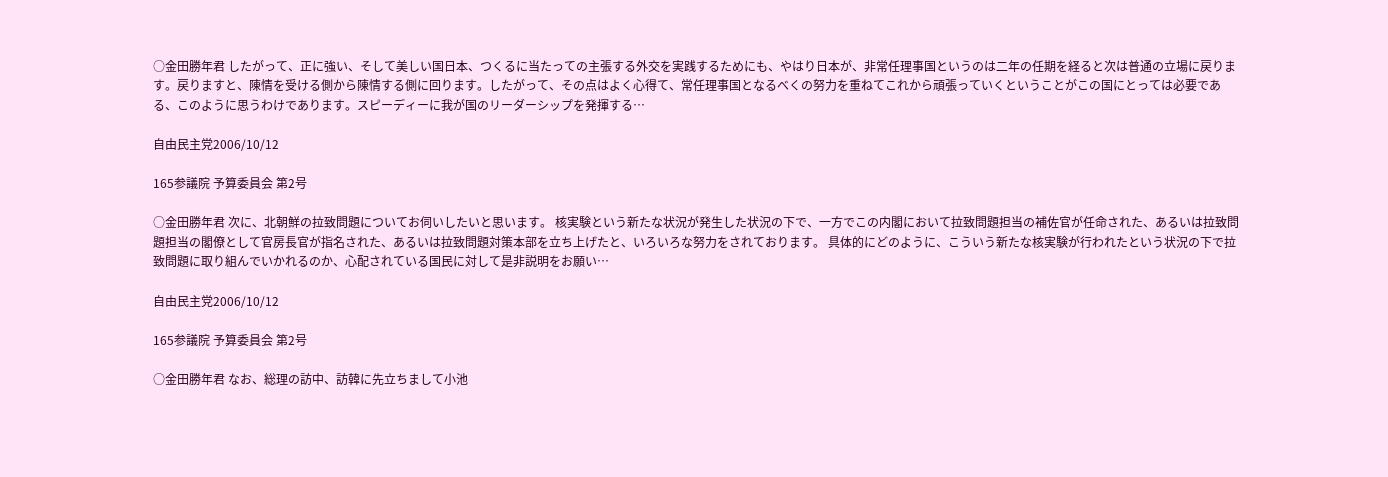○金田勝年君 したがって、正に強い、そして美しい国日本、つくるに当たっての主張する外交を実践するためにも、やはり日本が、非常任理事国というのは二年の任期を経ると次は普通の立場に戻ります。戻りますと、陳情を受ける側から陳情する側に回ります。したがって、その点はよく心得て、常任理事国となるべくの努力を重ねてこれから頑張っていくということがこの国にとっては必要である、このように思うわけであります。スピーディーに我が国のリーダーシップを発揮する…

自由民主党2006/10/12

165参議院 予算委員会 第2号

○金田勝年君 次に、北朝鮮の拉致問題についてお伺いしたいと思います。 核実験という新たな状況が発生した状況の下で、一方でこの内閣において拉致問題担当の補佐官が任命された、あるいは拉致問題担当の閣僚として官房長官が指名された、あるいは拉致問題対策本部を立ち上げたと、いろいろな努力をされております。 具体的にどのように、こういう新たな核実験が行われたという状況の下で拉致問題に取り組んでいかれるのか、心配されている国民に対して是非説明をお願い…

自由民主党2006/10/12

165参議院 予算委員会 第2号

○金田勝年君 なお、総理の訪中、訪韓に先立ちまして小池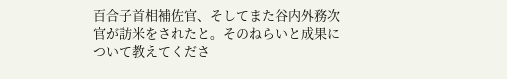百合子首相補佐官、そしてまた谷内外務次官が訪米をされたと。そのねらいと成果について教えてくださ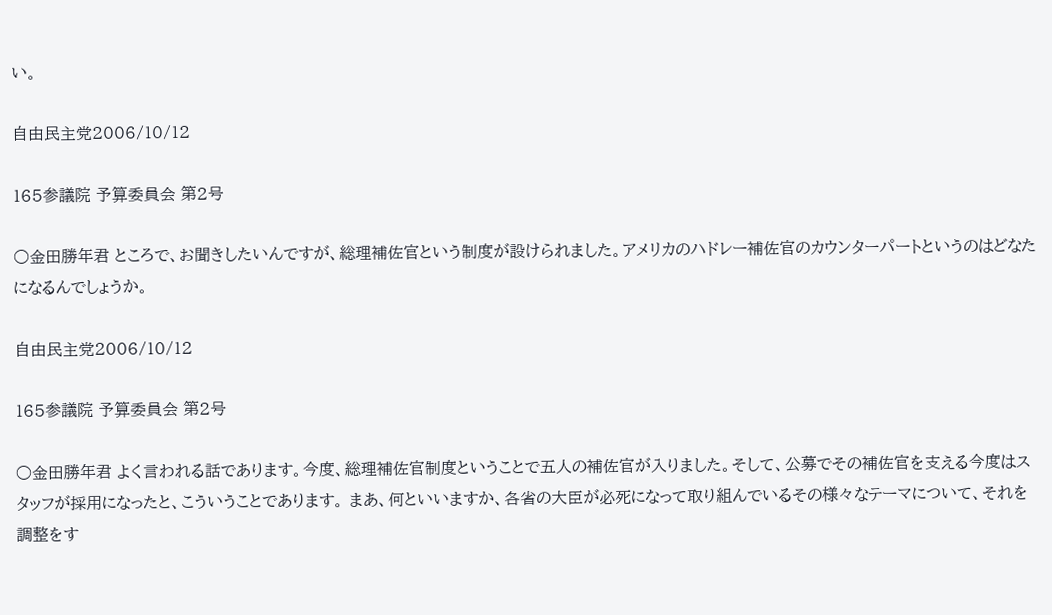い。

自由民主党2006/10/12

165参議院 予算委員会 第2号

○金田勝年君 ところで、お聞きしたいんですが、総理補佐官という制度が設けられました。アメリカのハドレー補佐官のカウンターパートというのはどなたになるんでしょうか。

自由民主党2006/10/12

165参議院 予算委員会 第2号

○金田勝年君 よく言われる話であります。今度、総理補佐官制度ということで五人の補佐官が入りました。そして、公募でその補佐官を支える今度はスタッフが採用になったと、こういうことであります。 まあ、何といいますか、各省の大臣が必死になって取り組んでいるその様々なテーマについて、それを調整をす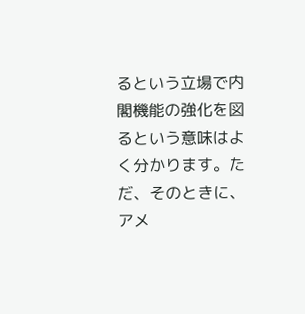るという立場で内閣機能の強化を図るという意味はよく分かります。ただ、そのときに、アメ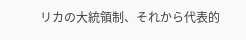リカの大統領制、それから代表的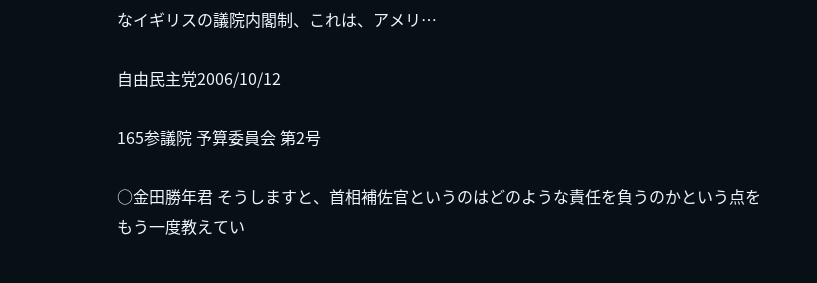なイギリスの議院内閣制、これは、アメリ…

自由民主党2006/10/12

165参議院 予算委員会 第2号

○金田勝年君 そうしますと、首相補佐官というのはどのような責任を負うのかという点をもう一度教えてい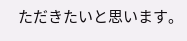ただきたいと思います。